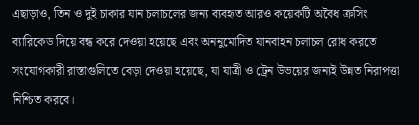এছাড়াও, তিন ও দুই চাকার যান চলাচলের জন্য ব্যবহৃত আরও কয়েকটি অবৈধ ক্রসিং ব্যারিকেড দিয়ে বন্ধ করে দেওয়া হয়েছে এবং অননুমোদিত যানবাহন চলাচল রোধ করতে সংযোগকারী রাস্তাগুলিতে বেড়া দেওয়া হয়েছে, যা যাত্রী ও ট্রেন উভয়ের জন্যই উন্নত নিরাপত্তা নিশ্চিত করবে।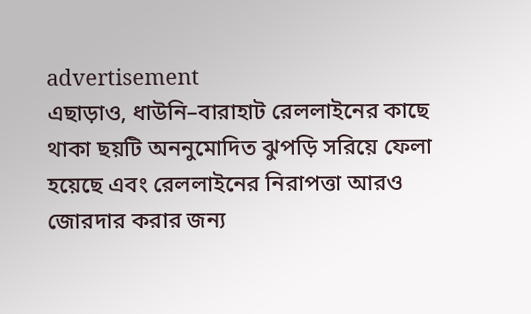advertisement
এছাড়াও, ধাউনি–বারাহাট রেললাইনের কাছে থাকা ছয়টি অননুমোদিত ঝুপড়ি সরিয়ে ফেলা হয়েছে এবং রেললাইনের নিরাপত্তা আরও জোরদার করার জন্য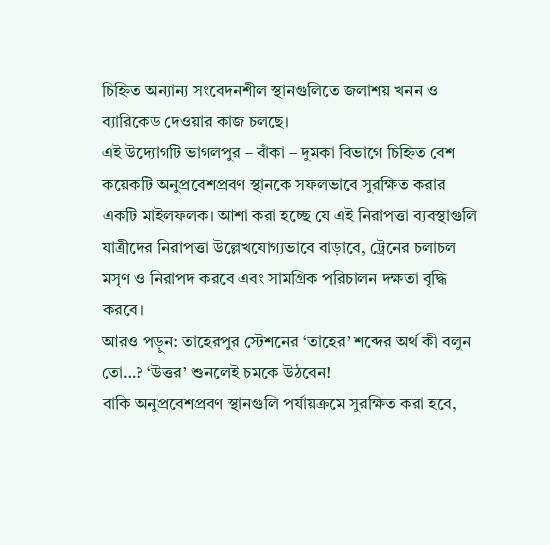চিহ্নিত অন্যান্য সংবেদনশীল স্থানগুলিতে জলাশয় খনন ও ব্যারিকেড দেওয়ার কাজ চলছে।
এই উদ্যোগটি ভাগলপুর – বাঁকা – দুমকা বিভাগে চিহ্নিত বেশ কয়েকটি অনুপ্রবেশপ্রবণ স্থানকে সফলভাবে সুরক্ষিত করার একটি মাইলফলক। আশা করা হচ্ছে যে এই নিরাপত্তা ব্যবস্থাগুলি যাত্রীদের নিরাপত্তা উল্লেখযোগ্যভাবে বাড়াবে, ট্রেনের চলাচল মসৃণ ও নিরাপদ করবে এবং সামগ্রিক পরিচালন দক্ষতা বৃদ্ধি করবে।
আরও পড়ুন: তাহেরপুর স্টেশনের ‘তাহের’ শব্দের অর্থ কী বলুন তো…? ‘উত্তর’ শুনলেই চমকে উঠবেন!
বাকি অনুপ্রবেশপ্রবণ স্থানগুলি পর্যায়ক্রমে সুরক্ষিত করা হবে,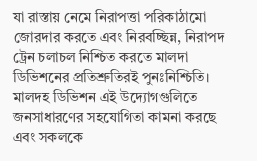যা রাস্তায় নেমে নিরাপত্তা পরিকাঠামো জোরদার করতে এবং নিরবচ্ছিন্ন, নিরাপদ ট্রেন চলাচল নিশ্চিত করতে মালদা ডিভিশনের প্রতিশ্রুতিরই পুনঃনিশ্চিতি।
মালদহ ডিভিশন এই উদ্যোগগুলিতে জনসাধারণের সহযোগিতা কামনা করছে এবং সকলকে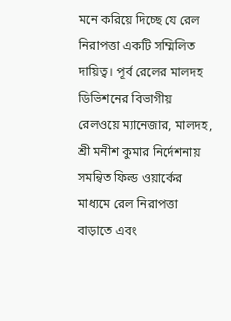মনে করিয়ে দিচ্ছে যে রেল নিরাপত্তা একটি সম্মিলিত দায়িত্ব। পূর্ব রেলের মালদহ ডিভিশনের বিভাগীয় রেলওয়ে ম্যানেজার, মালদহ, শ্রী মনীশ কুমার নির্দেশনায় সমন্বিত ফিল্ড ওয়ার্কের মাধ্যমে রেল নিরাপত্তা বাড়াতে এবং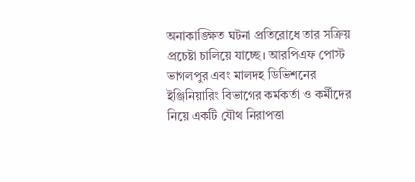অনাকাঙ্ক্ষিত ঘটনা প্রতিরোধে তার সক্রিয় প্রচেষ্টা চালিয়ে যাচ্ছে। আরপিএফ পোস্ট ভাগলপুর এবং মালদহ ডিভিশনের ইঞ্জিনিয়ারিং বিভাগের কর্মকর্তা ও কর্মীদের নিয়ে একটি যৌথ নিরাপত্তা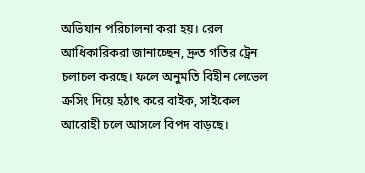অভিযান পরিচালনা করা হয়। রেল আধিকারিকরা জানাচ্ছেন, দ্রুত গতির ট্রেন চলাচল করছে। ফলে অনুমতি বিহীন লেভেল ক্রসিং দিয়ে হঠাৎ করে বাইক, সাইকেল আরোহী চলে আসলে বিপদ বাড়ছে।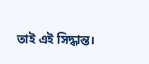তাই এই সিদ্ধান্ত।